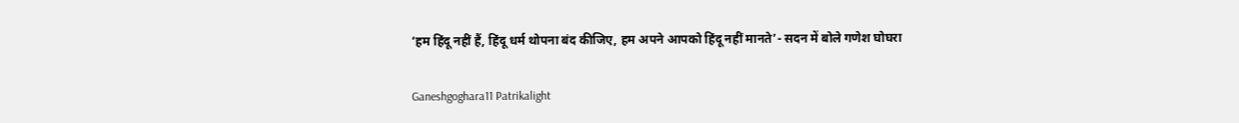‘हम हिंदू नहीं हैं, हिंदू धर्म थोपना बंद कीजिए, हम अपने आपको हिंदू नहीं मानते’- सदन में बोले गणेश घोघरा

Ganeshgoghara11 Patrikalight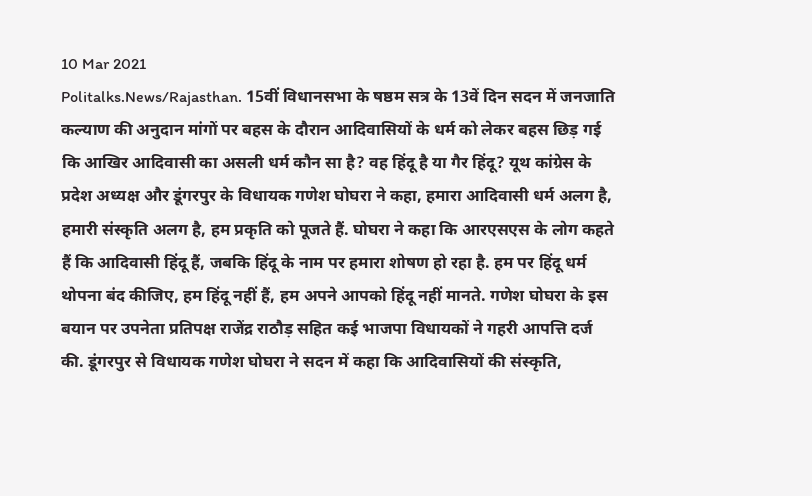10 Mar 2021
Politalks.News/Rajasthan. 15वीं विधानसभा के षष्ठम सत्र के 13वें दिन सदन में जनजाति कल्याण की अनुदान मांगों पर बहस के दौरान आदिवासियों के धर्म को लेकर बहस छिड़ गई कि आखिर आदिवासी का असली धर्म कौन सा है? वह हिंदू है या गैर हिंदू? यूथ कांग्रेस के प्रदेश अध्यक्ष और डूंगरपुर के विधायक गणेश घोघरा ने कहा, हमारा आदिवासी धर्म अलग है, हमारी संस्कृति अलग है, हम प्रकृति को पूजते हैं. घोघरा ने कहा कि आरएसएस के लोग कहते हैं कि आदिवासी हिंदू हैं, जबकि हिंदू के नाम पर हमारा शोषण हो रहा है. हम पर हिंदू धर्म थोपना बंद कीजिए, हम हिंदू नहीं हैं, हम अपने आपको हिंदू नहीं मानते. गणेश घोघरा के इस बयान पर उपनेता प्रतिपक्ष राजेंद्र राठौड़ सहित कई भाजपा विधायकों ने गहरी आपत्ति दर्ज की. डूंगरपुर से विधायक गणेश घोघरा ने सदन में कहा कि आदिवासियों की संस्कृति,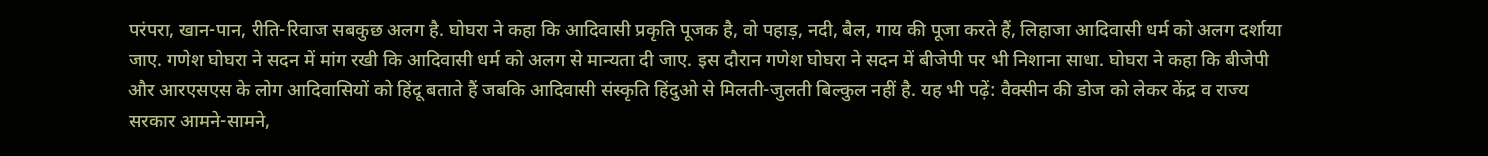परंपरा, खान-पान, रीति-रिवाज सबकुछ अलग है. घोघरा ने कहा कि आदिवासी प्रकृति पूजक है, वो पहाड़, नदी, बैल, गाय की पूजा करते हैं, लिहाजा आदिवासी धर्म को अलग दर्शाया जाए. गणेश घोघरा ने सदन में मांग रखी कि आदिवासी धर्म को अलग से मान्यता दी जाए. इस दौरान गणेश घोघरा ने सदन में बीजेपी पर भी निशाना साधा. घोघरा ने कहा कि बीजेपी और आरएसएस के लोग आदिवासियों को हिंदू बताते हैं जबकि आदिवासी संस्कृति हिंदुओ से मिलती-जुलती बिल्कुल नहीं है. यह भी पढ़ें: वैक्सीन की डोज को लेकर केंद्र व राज्य सरकार आमने-सामने,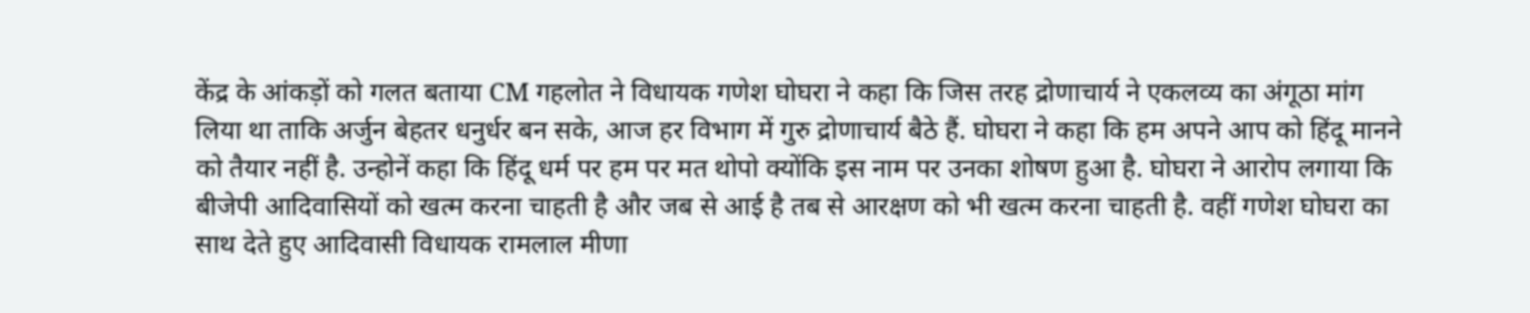केंद्र के आंकड़ों को गलत बताया CM गहलोत ने विधायक गणेश घोघरा ने कहा कि जिस तरह द्रोणाचार्य ने एकलव्य का अंगूठा मांग लिया था ताकि अर्जुन बेहतर धनुर्धर बन सके, आज हर विभाग में गुरु द्रोणाचार्य बैठे हैं. घोघरा ने कहा कि हम अपने आप को हिंदू मानने को तैयार नहीं है. उन्होनें कहा कि हिंदू धर्म पर हम पर मत थोपो क्योंकि इस नाम पर उनका शोषण हुआ है. घोघरा ने आरोप लगाया कि बीजेपी आदिवासियों को खत्म करना चाहती है और जब से आई है तब से आरक्षण को भी खत्म करना चाहती है. वहीं गणेश घोघरा का साथ देते हुए आदिवासी विधायक रामलाल मीणा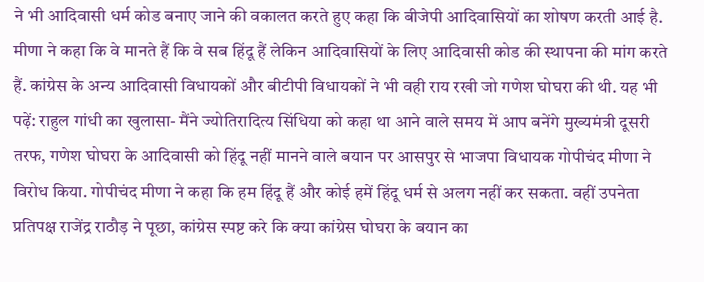ने भी आदिवासी धर्म कोड बनाए जाने की वकालत करते हुए कहा कि बीजेपी आदिवासियों का शोषण करती आई है. मीणा ने कहा कि वे मानते हैं कि वे सब हिंदू हैं लेकिन आदिवासियों के लिए आदिवासी कोड की स्थापना की मांग करते हैं. कांग्रेस के अन्य आदिवासी विधायकों और बीटीपी विधायकों ने भी वही राय रखी जो गणेश घोघरा की थी. यह भी पढ़ें: राहुल गांधी का खुलासा- मैंने ज्योतिरादित्य सिंधिया को कहा था आने वाले समय में आप बनेंगे मुख्यमंत्री दूसरी तरफ, गणेश घोघरा के आदिवासी को हिंदू नहीं मानने वाले बयान पर आसपुर से भाजपा विधायक गोपीचंद मीणा ने विरोध किया. गोपीचंद मीणा ने कहा कि हम हिंदू हैं और कोई हमें हिंदू धर्म से अलग नहीं कर सकता. वहीं उपनेता प्रतिपक्ष राजेंद्र राठौड़ ने पूछा, कांग्रेस स्पष्ट करे कि क्या कांग्रेस घोघरा के बयान का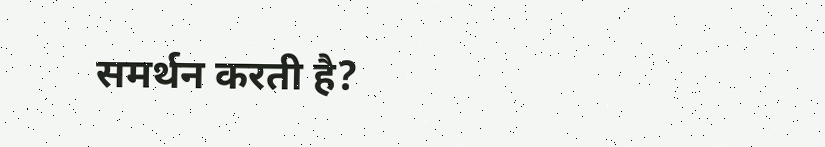समर्थन करती है?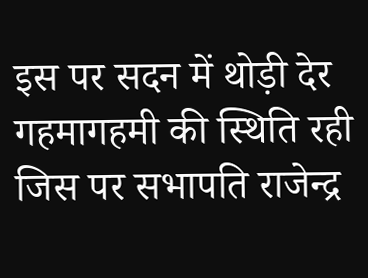इस पर सदन में थोड़ी देर गहमागहमी की स्थिति रही जिस पर सभापति राजेन्द्र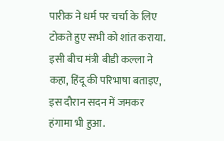पारीक ने धर्म पर चर्चा के लिए टोकते हुए सभी को शांत कराया. इसी बीच मंत्री बीडी कल्ला ने कहा, हिंदू की परिभाषा बताइए, इस दौरान सदन में जमकर हंगामा भी हुआ.